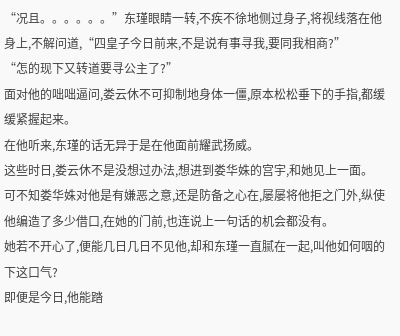“况且。。。。。。”东瑾眼睛一转,不疾不徐地侧过身子,将视线落在他身上,不解问道,“四皇子今日前来,不是说有事寻我,要同我相商?”
“怎的现下又转道要寻公主了?”
面对他的咄咄逼问,娄云休不可抑制地身体一僵,原本松松垂下的手指,都缓缓紧握起来。
在他听来,东瑾的话无异于是在他面前耀武扬威。
这些时日,娄云休不是没想过办法,想进到娄华姝的宫宇,和她见上一面。
可不知娄华姝对他是有嫌恶之意,还是防备之心在,屡屡将他拒之门外,纵使他编造了多少借口,在她的门前,也连说上一句话的机会都没有。
她若不开心了,便能几日几日不见他,却和东瑾一直腻在一起,叫他如何咽的下这口气?
即便是今日,他能踏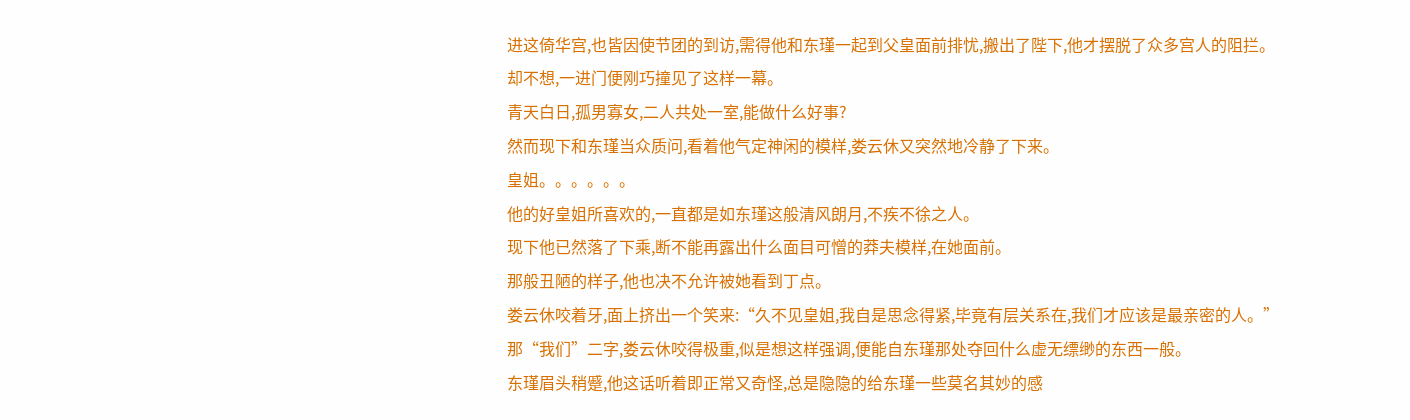进这倚华宫,也皆因使节团的到访,需得他和东瑾一起到父皇面前排忧,搬出了陛下,他才摆脱了众多宫人的阻拦。
却不想,一进门便刚巧撞见了这样一幕。
青天白日,孤男寡女,二人共处一室,能做什么好事?
然而现下和东瑾当众质问,看着他气定神闲的模样,娄云休又突然地冷静了下来。
皇姐。。。。。。
他的好皇姐所喜欢的,一直都是如东瑾这般清风朗月,不疾不徐之人。
现下他已然落了下乘,断不能再露出什么面目可憎的莽夫模样,在她面前。
那般丑陋的样子,他也决不允许被她看到丁点。
娄云休咬着牙,面上挤出一个笑来:“久不见皇姐,我自是思念得紧,毕竟有层关系在,我们才应该是最亲密的人。”
那“我们”二字,娄云休咬得极重,似是想这样强调,便能自东瑾那处夺回什么虚无缥缈的东西一般。
东瑾眉头稍蹙,他这话听着即正常又奇怪,总是隐隐的给东瑾一些莫名其妙的感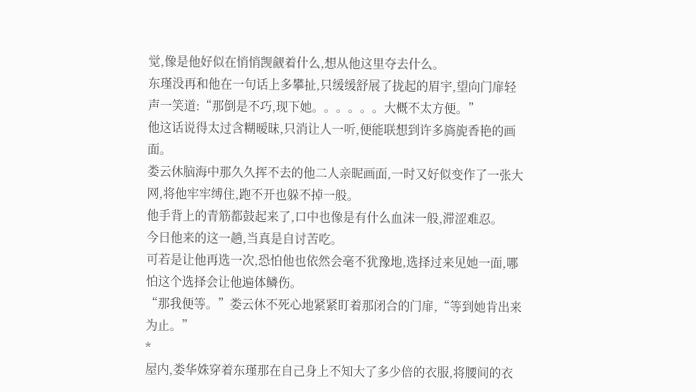觉,像是他好似在悄悄觊觎着什么,想从他这里夺去什么。
东瑾没再和他在一句话上多攀扯,只缓缓舒展了拢起的眉宇,望向门扉轻声一笑道:“那倒是不巧,现下她。。。。。。大概不太方便。”
他这话说得太过含糊暧昧,只消让人一听,便能联想到许多旖旎香艳的画面。
娄云休脑海中那久久挥不去的他二人亲昵画面,一时又好似变作了一张大网,将他牢牢缚住,跑不开也躲不掉一般。
他手背上的青筋都鼓起来了,口中也像是有什么血沫一般,滞涩难忍。
今日他来的这一趟,当真是自讨苦吃。
可若是让他再选一次,恐怕他也依然会毫不犹豫地,选择过来见她一面,哪怕这个选择会让他遍体鳞伤。
“那我便等。”娄云休不死心地紧紧盯着那闭合的门扉,“等到她肯出来为止。”
*
屋内,娄华姝穿着东瑾那在自己身上不知大了多少倍的衣服,将腰间的衣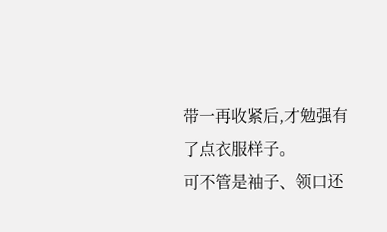带一再收紧后,才勉强有了点衣服样子。
可不管是袖子、领口还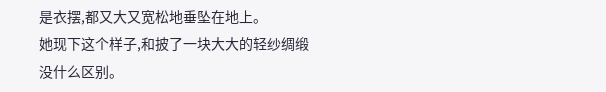是衣摆,都又大又宽松地垂坠在地上。
她现下这个样子,和披了一块大大的轻纱绸缎没什么区别。